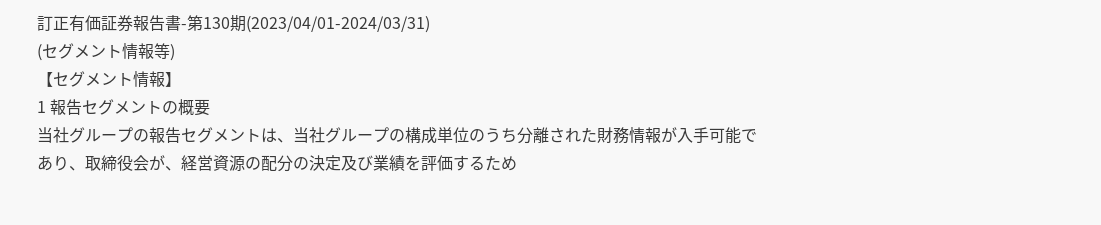訂正有価証券報告書-第130期(2023/04/01-2024/03/31)
(セグメント情報等)
【セグメント情報】
1 報告セグメントの概要
当社グループの報告セグメントは、当社グループの構成単位のうち分離された財務情報が入手可能であり、取締役会が、経営資源の配分の決定及び業績を評価するため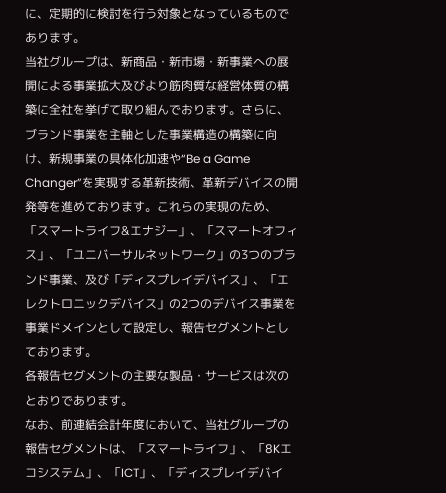に、定期的に検討を行う対象となっているものであります。
当社グループは、新商品・新市場・新事業への展開による事業拡大及びより筋肉質な経営体質の構築に全社を挙げて取り組んでおります。さらに、ブランド事業を主軸とした事業構造の構築に向け、新規事業の具体化加速や“Be a Game Changer”を実現する革新技術、革新デバイスの開発等を進めております。これらの実現のため、「スマートライフ&エナジー」、「スマートオフィス」、「ユニバーサルネットワーク」の3つのブランド事業、及び「ディスプレイデバイス」、「エレクトロニックデバイス」の2つのデバイス事業を事業ドメインとして設定し、報告セグメントとしております。
各報告セグメントの主要な製品・サービスは次のとおりであります。
なお、前連結会計年度において、当社グループの報告セグメントは、「スマートライフ」、「8Kエコシステム」、「ICT」、「ディスプレイデバイ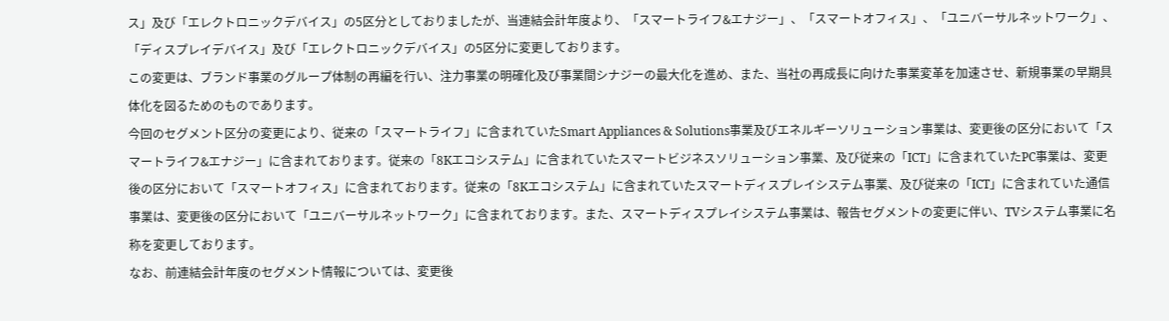ス」及び「エレクトロニックデバイス」の5区分としておりましたが、当連結会計年度より、「スマートライフ&エナジー」、「スマートオフィス」、「ユニバーサルネットワーク」、「ディスプレイデバイス」及び「エレクトロニックデバイス」の5区分に変更しております。
この変更は、ブランド事業のグループ体制の再編を行い、注力事業の明確化及び事業間シナジーの最大化を進め、また、当社の再成長に向けた事業変革を加速させ、新規事業の早期具体化を図るためのものであります。
今回のセグメント区分の変更により、従来の「スマートライフ」に含まれていたSmart Appliances & Solutions事業及びエネルギーソリューション事業は、変更後の区分において「スマートライフ&エナジー」に含まれております。従来の「8Kエコシステム」に含まれていたスマートビジネスソリューション事業、及び従来の「ICT」に含まれていたPC事業は、変更後の区分において「スマートオフィス」に含まれております。従来の「8Kエコシステム」に含まれていたスマートディスプレイシステム事業、及び従来の「ICT」に含まれていた通信事業は、変更後の区分において「ユニバーサルネットワーク」に含まれております。また、スマートディスプレイシステム事業は、報告セグメントの変更に伴い、TVシステム事業に名称を変更しております。
なお、前連結会計年度のセグメント情報については、変更後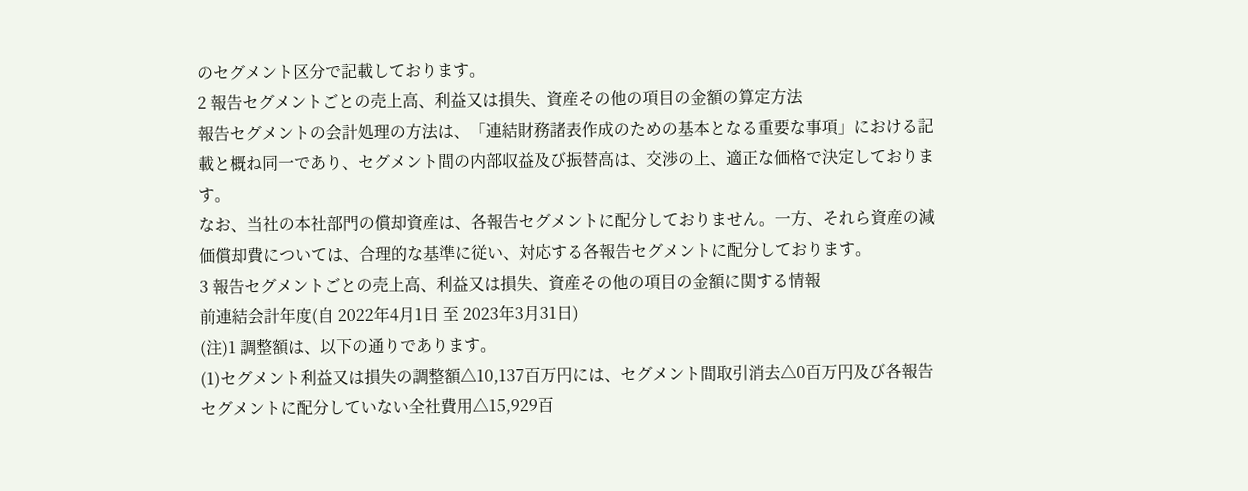のセグメント区分で記載しております。
2 報告セグメントごとの売上高、利益又は損失、資産その他の項目の金額の算定方法
報告セグメントの会計処理の方法は、「連結財務諸表作成のための基本となる重要な事項」における記載と概ね同一であり、セグメント間の内部収益及び振替高は、交渉の上、適正な価格で決定しております。
なお、当社の本社部門の償却資産は、各報告セグメントに配分しておりません。一方、それら資産の減価償却費については、合理的な基準に従い、対応する各報告セグメントに配分しております。
3 報告セグメントごとの売上高、利益又は損失、資産その他の項目の金額に関する情報
前連結会計年度(自 2022年4月1日 至 2023年3月31日)
(注)1 調整額は、以下の通りであります。
(1)セグメント利益又は損失の調整額△10,137百万円には、セグメント間取引消去△0百万円及び各報告セグメントに配分していない全社費用△15,929百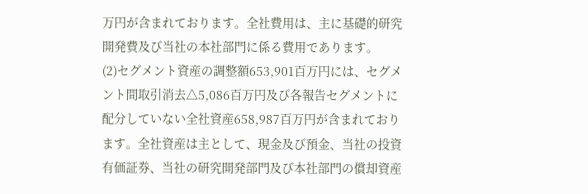万円が含まれております。全社費用は、主に基礎的研究開発費及び当社の本社部門に係る費用であります。
(2)セグメント資産の調整額653,901百万円には、セグメント間取引消去△5,086百万円及び各報告セグメントに配分していない全社資産658,987百万円が含まれております。全社資産は主として、現金及び預金、当社の投資有価証券、当社の研究開発部門及び本社部門の償却資産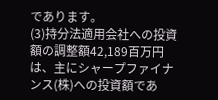であります。
(3)持分法適用会社への投資額の調整額42,189百万円は、主にシャープファイナンス(株)への投資額であ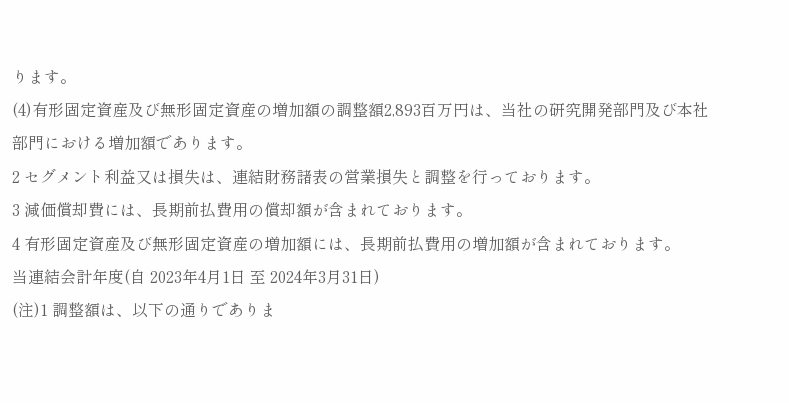ります。
(4)有形固定資産及び無形固定資産の増加額の調整額2,893百万円は、当社の研究開発部門及び本社部門における増加額であります。
2 セグメント利益又は損失は、連結財務諸表の営業損失と調整を行っております。
3 減価償却費には、長期前払費用の償却額が含まれております。
4 有形固定資産及び無形固定資産の増加額には、長期前払費用の増加額が含まれております。
当連結会計年度(自 2023年4月1日 至 2024年3月31日)
(注)1 調整額は、以下の通りでありま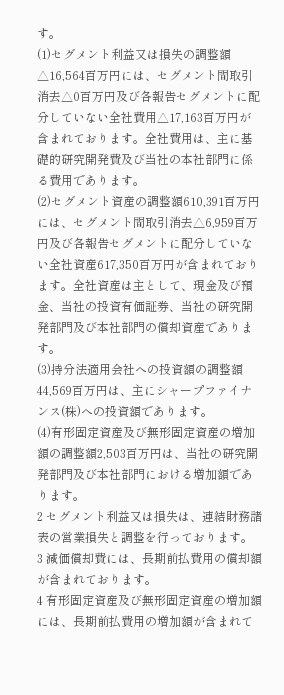す。
(1)セグメント利益又は損失の調整額△16,564百万円には、セグメント間取引消去△0百万円及び各報告セグメントに配分していない全社費用△17,163百万円が含まれております。全社費用は、主に基礎的研究開発費及び当社の本社部門に係る費用であります。
(2)セグメント資産の調整額610,391百万円には、セグメント間取引消去△6,959百万円及び各報告セグメントに配分していない全社資産617,350百万円が含まれております。全社資産は主として、現金及び預金、当社の投資有価証券、当社の研究開発部門及び本社部門の償却資産であります。
(3)持分法適用会社への投資額の調整額44,569百万円は、主にシャープファイナンス(株)への投資額であります。
(4)有形固定資産及び無形固定資産の増加額の調整額2,503百万円は、当社の研究開発部門及び本社部門における増加額であります。
2 セグメント利益又は損失は、連結財務諸表の営業損失と調整を行っております。
3 減価償却費には、長期前払費用の償却額が含まれております。
4 有形固定資産及び無形固定資産の増加額には、長期前払費用の増加額が含まれて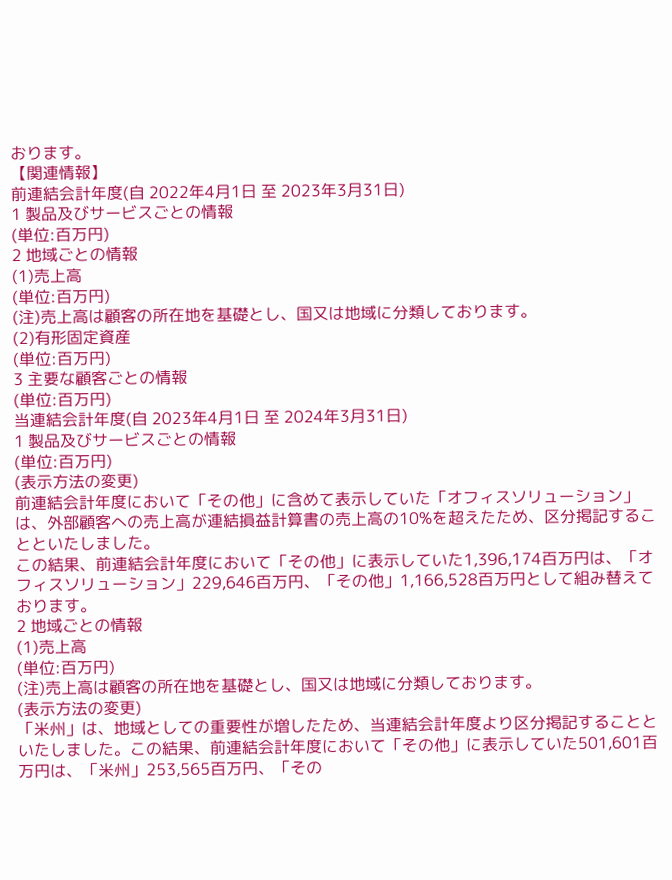おります。
【関連情報】
前連結会計年度(自 2022年4月1日 至 2023年3月31日)
1 製品及びサービスごとの情報
(単位:百万円)
2 地域ごとの情報
(1)売上高
(単位:百万円)
(注)売上高は顧客の所在地を基礎とし、国又は地域に分類しております。
(2)有形固定資産
(単位:百万円)
3 主要な顧客ごとの情報
(単位:百万円)
当連結会計年度(自 2023年4月1日 至 2024年3月31日)
1 製品及びサービスごとの情報
(単位:百万円)
(表示方法の変更)
前連結会計年度において「その他」に含めて表示していた「オフィスソリューション」は、外部顧客への売上高が連結損益計算書の売上高の10%を超えたため、区分掲記することといたしました。
この結果、前連結会計年度において「その他」に表示していた1,396,174百万円は、「オフィスソリューション」229,646百万円、「その他」1,166,528百万円として組み替えております。
2 地域ごとの情報
(1)売上高
(単位:百万円)
(注)売上高は顧客の所在地を基礎とし、国又は地域に分類しております。
(表示方法の変更)
「米州」は、地域としての重要性が増したため、当連結会計年度より区分掲記することといたしました。この結果、前連結会計年度において「その他」に表示していた501,601百万円は、「米州」253,565百万円、「その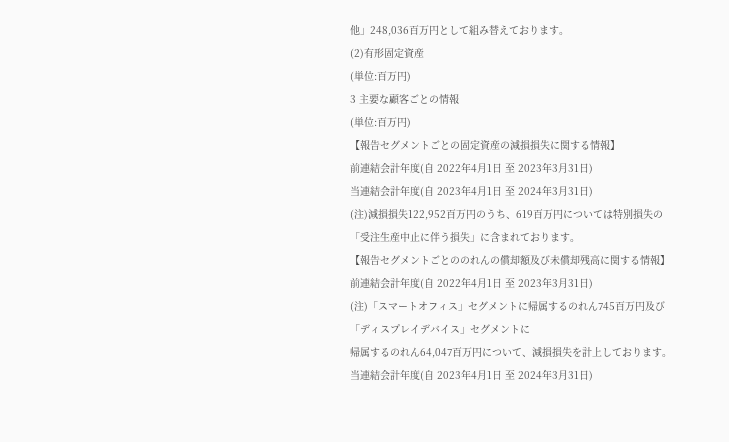他」248,036百万円として組み替えております。
(2)有形固定資産
(単位:百万円)
3 主要な顧客ごとの情報
(単位:百万円)
【報告セグメントごとの固定資産の減損損失に関する情報】
前連結会計年度(自 2022年4月1日 至 2023年3月31日)
当連結会計年度(自 2023年4月1日 至 2024年3月31日)
(注)減損損失122,952百万円のうち、619百万円については特別損失の「受注生産中止に伴う損失」に含まれております。
【報告セグメントごとののれんの償却額及び未償却残高に関する情報】
前連結会計年度(自 2022年4月1日 至 2023年3月31日)
(注)「スマートオフィス」セグメントに帰属するのれん745百万円及び「ディスプレイデバイス」セグメントに
帰属するのれん64,047百万円について、減損損失を計上しております。
当連結会計年度(自 2023年4月1日 至 2024年3月31日)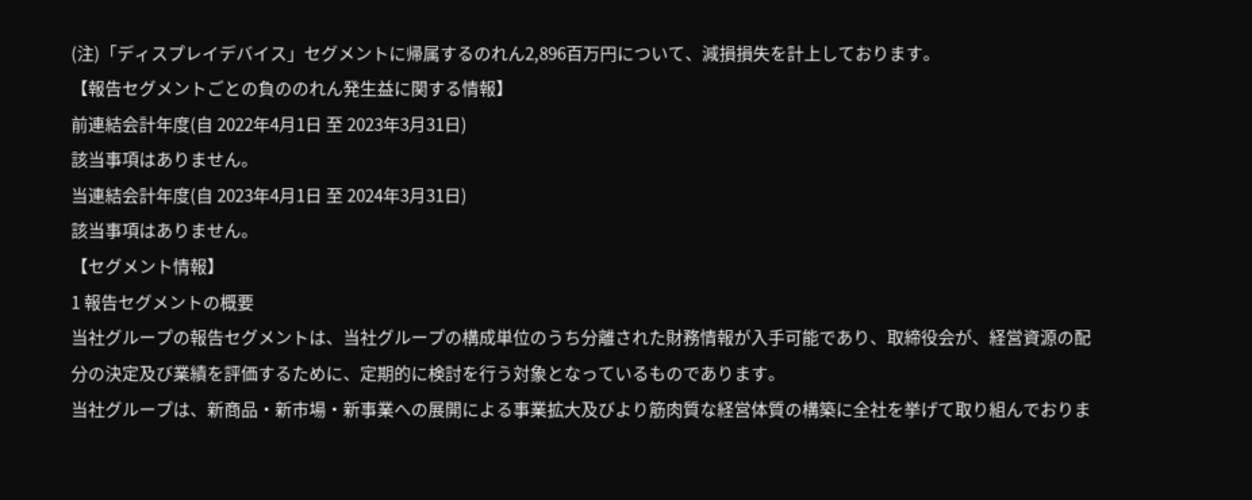(注)「ディスプレイデバイス」セグメントに帰属するのれん2,896百万円について、減損損失を計上しております。
【報告セグメントごとの負ののれん発生益に関する情報】
前連結会計年度(自 2022年4月1日 至 2023年3月31日)
該当事項はありません。
当連結会計年度(自 2023年4月1日 至 2024年3月31日)
該当事項はありません。
【セグメント情報】
1 報告セグメントの概要
当社グループの報告セグメントは、当社グループの構成単位のうち分離された財務情報が入手可能であり、取締役会が、経営資源の配分の決定及び業績を評価するために、定期的に検討を行う対象となっているものであります。
当社グループは、新商品・新市場・新事業への展開による事業拡大及びより筋肉質な経営体質の構築に全社を挙げて取り組んでおりま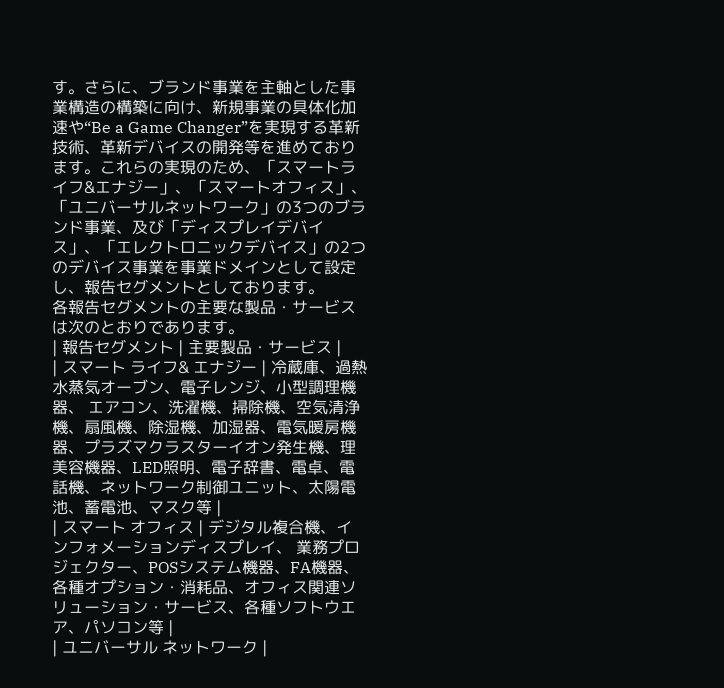す。さらに、ブランド事業を主軸とした事業構造の構築に向け、新規事業の具体化加速や“Be a Game Changer”を実現する革新技術、革新デバイスの開発等を進めております。これらの実現のため、「スマートライフ&エナジー」、「スマートオフィス」、「ユニバーサルネットワーク」の3つのブランド事業、及び「ディスプレイデバイス」、「エレクトロニックデバイス」の2つのデバイス事業を事業ドメインとして設定し、報告セグメントとしております。
各報告セグメントの主要な製品・サービスは次のとおりであります。
| 報告セグメント | 主要製品・サービス |
| スマート ライフ& エナジー | 冷蔵庫、過熱水蒸気オーブン、電子レンジ、小型調理機器、 エアコン、洗濯機、掃除機、空気清浄機、扇風機、除湿機、加湿器、電気暖房機器、プラズマクラスターイオン発生機、理美容機器、LED照明、電子辞書、電卓、電話機、ネットワーク制御ユニット、太陽電池、蓄電池、マスク等 |
| スマート オフィス | デジタル複合機、インフォメーションディスプレイ、 業務プロジェクター、POSシステム機器、FA機器、各種オプション・消耗品、オフィス関連ソリューション・サービス、各種ソフトウエア、パソコン等 |
| ユニバーサル ネットワーク |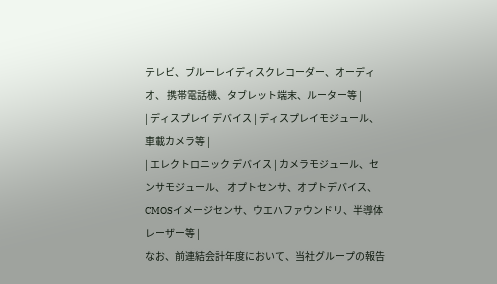テレビ、ブルーレイディスクレコーダー、オーディオ、 携帯電話機、タブレット端末、ルーター等 |
| ディスプレイ デバイス | ディスプレイモジュール、車載カメラ等 |
| エレクトロニック デバイス | カメラモジュール、センサモジュール、 オプトセンサ、オプトデバイス、CMOSイメージセンサ、ウエハファウンドリ、半導体レーザー等 |
なお、前連結会計年度において、当社グループの報告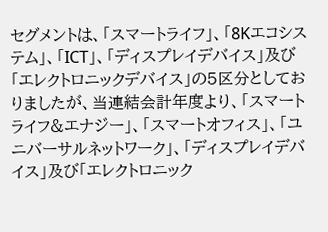セグメントは、「スマートライフ」、「8Kエコシステム」、「ICT」、「ディスプレイデバイス」及び「エレクトロニックデバイス」の5区分としておりましたが、当連結会計年度より、「スマートライフ&エナジー」、「スマートオフィス」、「ユニバーサルネットワーク」、「ディスプレイデバイス」及び「エレクトロニック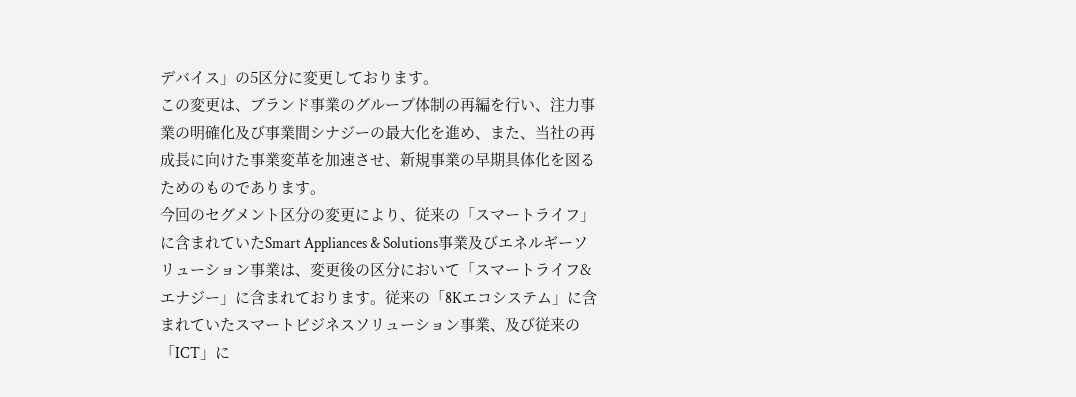デバイス」の5区分に変更しております。
この変更は、ブランド事業のグループ体制の再編を行い、注力事業の明確化及び事業間シナジーの最大化を進め、また、当社の再成長に向けた事業変革を加速させ、新規事業の早期具体化を図るためのものであります。
今回のセグメント区分の変更により、従来の「スマートライフ」に含まれていたSmart Appliances & Solutions事業及びエネルギーソリューション事業は、変更後の区分において「スマートライフ&エナジー」に含まれております。従来の「8Kエコシステム」に含まれていたスマートビジネスソリューション事業、及び従来の「ICT」に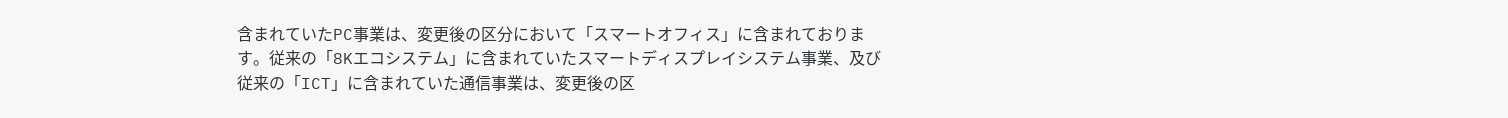含まれていたPC事業は、変更後の区分において「スマートオフィス」に含まれております。従来の「8Kエコシステム」に含まれていたスマートディスプレイシステム事業、及び従来の「ICT」に含まれていた通信事業は、変更後の区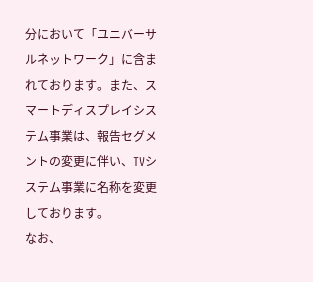分において「ユニバーサルネットワーク」に含まれております。また、スマートディスプレイシステム事業は、報告セグメントの変更に伴い、TVシステム事業に名称を変更しております。
なお、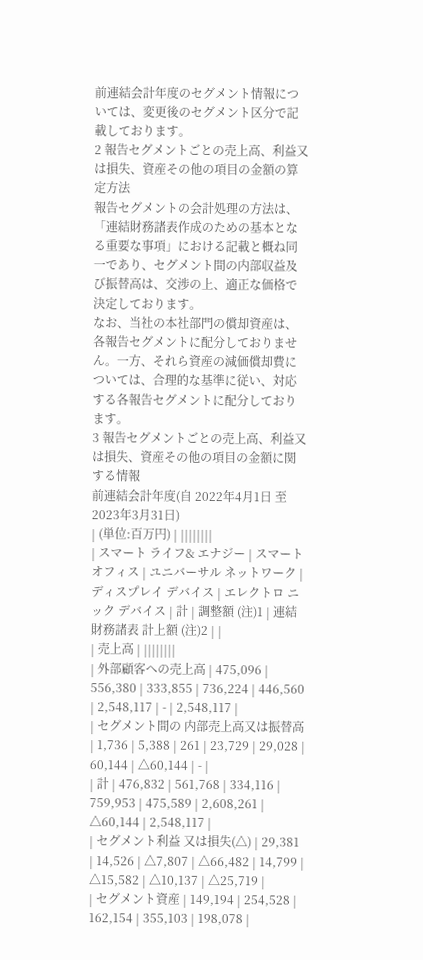前連結会計年度のセグメント情報については、変更後のセグメント区分で記載しております。
2 報告セグメントごとの売上高、利益又は損失、資産その他の項目の金額の算定方法
報告セグメントの会計処理の方法は、「連結財務諸表作成のための基本となる重要な事項」における記載と概ね同一であり、セグメント間の内部収益及び振替高は、交渉の上、適正な価格で決定しております。
なお、当社の本社部門の償却資産は、各報告セグメントに配分しておりません。一方、それら資産の減価償却費については、合理的な基準に従い、対応する各報告セグメントに配分しております。
3 報告セグメントごとの売上高、利益又は損失、資産その他の項目の金額に関する情報
前連結会計年度(自 2022年4月1日 至 2023年3月31日)
| (単位:百万円) | ||||||||
| スマート ライフ& エナジー | スマート オフィス | ユニバーサル ネットワーク | ディスプレイ デバイス | エレクトロ ニック デバイス | 計 | 調整額 (注)1 | 連結財務諸表 計上額 (注)2 | |
| 売上高 | ||||||||
| 外部顧客への売上高 | 475,096 | 556,380 | 333,855 | 736,224 | 446,560 | 2,548,117 | - | 2,548,117 |
| セグメント間の 内部売上高又は振替高 | 1,736 | 5,388 | 261 | 23,729 | 29,028 | 60,144 | △60,144 | - |
| 計 | 476,832 | 561,768 | 334,116 | 759,953 | 475,589 | 2,608,261 | △60,144 | 2,548,117 |
| セグメント利益 又は損失(△) | 29,381 | 14,526 | △7,807 | △66,482 | 14,799 | △15,582 | △10,137 | △25,719 |
| セグメント資産 | 149,194 | 254,528 | 162,154 | 355,103 | 198,078 |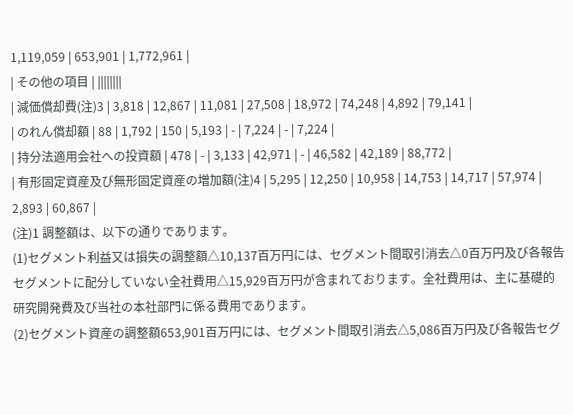1,119,059 | 653,901 | 1,772,961 |
| その他の項目 | ||||||||
| 減価償却費(注)3 | 3,818 | 12,867 | 11,081 | 27,508 | 18,972 | 74,248 | 4,892 | 79,141 |
| のれん償却額 | 88 | 1,792 | 150 | 5,193 | - | 7,224 | - | 7,224 |
| 持分法適用会社への投資額 | 478 | - | 3,133 | 42,971 | - | 46,582 | 42,189 | 88,772 |
| 有形固定資産及び無形固定資産の増加額(注)4 | 5,295 | 12,250 | 10,958 | 14,753 | 14,717 | 57,974 | 2,893 | 60,867 |
(注)1 調整額は、以下の通りであります。
(1)セグメント利益又は損失の調整額△10,137百万円には、セグメント間取引消去△0百万円及び各報告セグメントに配分していない全社費用△15,929百万円が含まれております。全社費用は、主に基礎的研究開発費及び当社の本社部門に係る費用であります。
(2)セグメント資産の調整額653,901百万円には、セグメント間取引消去△5,086百万円及び各報告セグ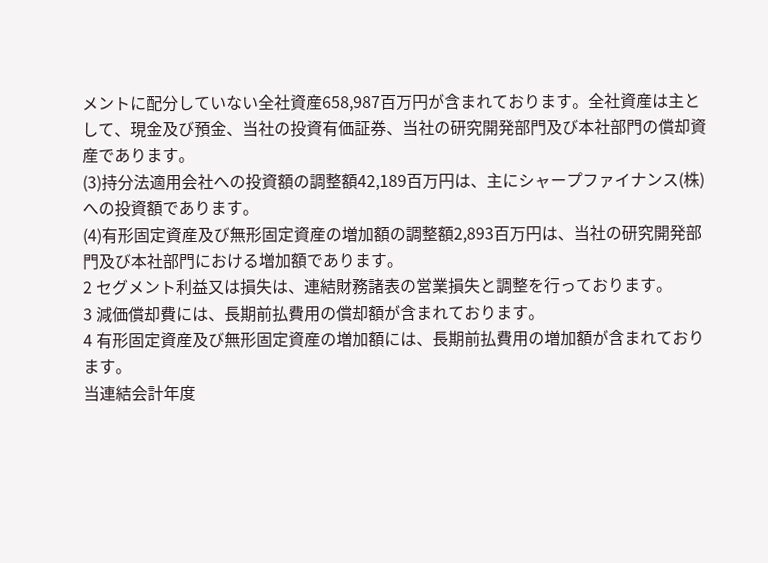メントに配分していない全社資産658,987百万円が含まれております。全社資産は主として、現金及び預金、当社の投資有価証券、当社の研究開発部門及び本社部門の償却資産であります。
(3)持分法適用会社への投資額の調整額42,189百万円は、主にシャープファイナンス(株)への投資額であります。
(4)有形固定資産及び無形固定資産の増加額の調整額2,893百万円は、当社の研究開発部門及び本社部門における増加額であります。
2 セグメント利益又は損失は、連結財務諸表の営業損失と調整を行っております。
3 減価償却費には、長期前払費用の償却額が含まれております。
4 有形固定資産及び無形固定資産の増加額には、長期前払費用の増加額が含まれております。
当連結会計年度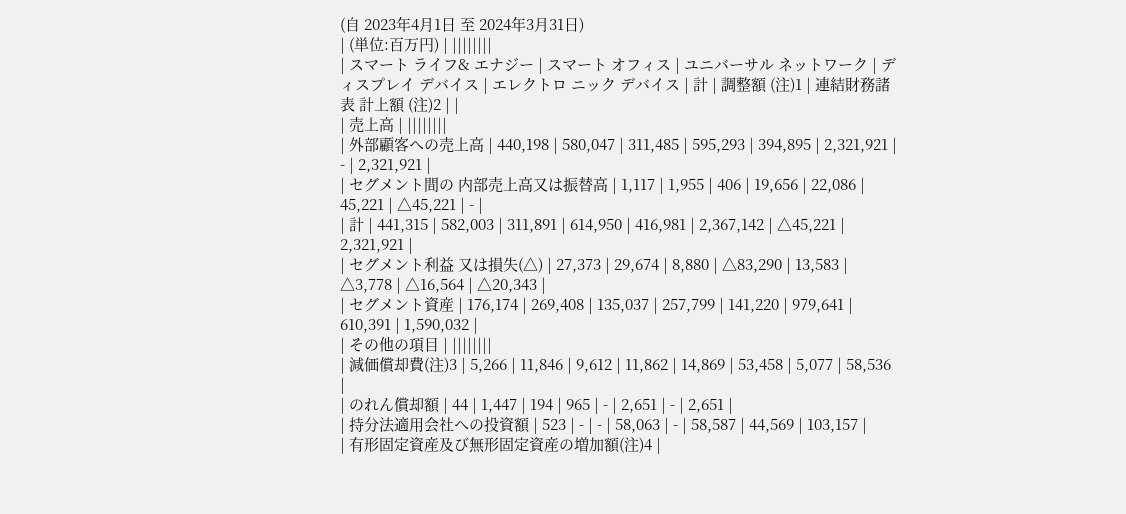(自 2023年4月1日 至 2024年3月31日)
| (単位:百万円) | ||||||||
| スマート ライフ& エナジー | スマート オフィス | ユニバーサル ネットワーク | ディスプレイ デバイス | エレクトロ ニック デバイス | 計 | 調整額 (注)1 | 連結財務諸表 計上額 (注)2 | |
| 売上高 | ||||||||
| 外部顧客への売上高 | 440,198 | 580,047 | 311,485 | 595,293 | 394,895 | 2,321,921 | - | 2,321,921 |
| セグメント間の 内部売上高又は振替高 | 1,117 | 1,955 | 406 | 19,656 | 22,086 | 45,221 | △45,221 | - |
| 計 | 441,315 | 582,003 | 311,891 | 614,950 | 416,981 | 2,367,142 | △45,221 | 2,321,921 |
| セグメント利益 又は損失(△) | 27,373 | 29,674 | 8,880 | △83,290 | 13,583 | △3,778 | △16,564 | △20,343 |
| セグメント資産 | 176,174 | 269,408 | 135,037 | 257,799 | 141,220 | 979,641 | 610,391 | 1,590,032 |
| その他の項目 | ||||||||
| 減価償却費(注)3 | 5,266 | 11,846 | 9,612 | 11,862 | 14,869 | 53,458 | 5,077 | 58,536 |
| のれん償却額 | 44 | 1,447 | 194 | 965 | - | 2,651 | - | 2,651 |
| 持分法適用会社への投資額 | 523 | - | - | 58,063 | - | 58,587 | 44,569 | 103,157 |
| 有形固定資産及び無形固定資産の増加額(注)4 |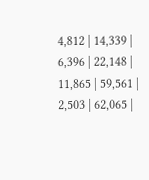4,812 | 14,339 | 6,396 | 22,148 | 11,865 | 59,561 | 2,503 | 62,065 |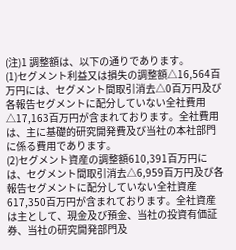(注)1 調整額は、以下の通りであります。
(1)セグメント利益又は損失の調整額△16,564百万円には、セグメント間取引消去△0百万円及び各報告セグメントに配分していない全社費用△17,163百万円が含まれております。全社費用は、主に基礎的研究開発費及び当社の本社部門に係る費用であります。
(2)セグメント資産の調整額610,391百万円には、セグメント間取引消去△6,959百万円及び各報告セグメントに配分していない全社資産617,350百万円が含まれております。全社資産は主として、現金及び預金、当社の投資有価証券、当社の研究開発部門及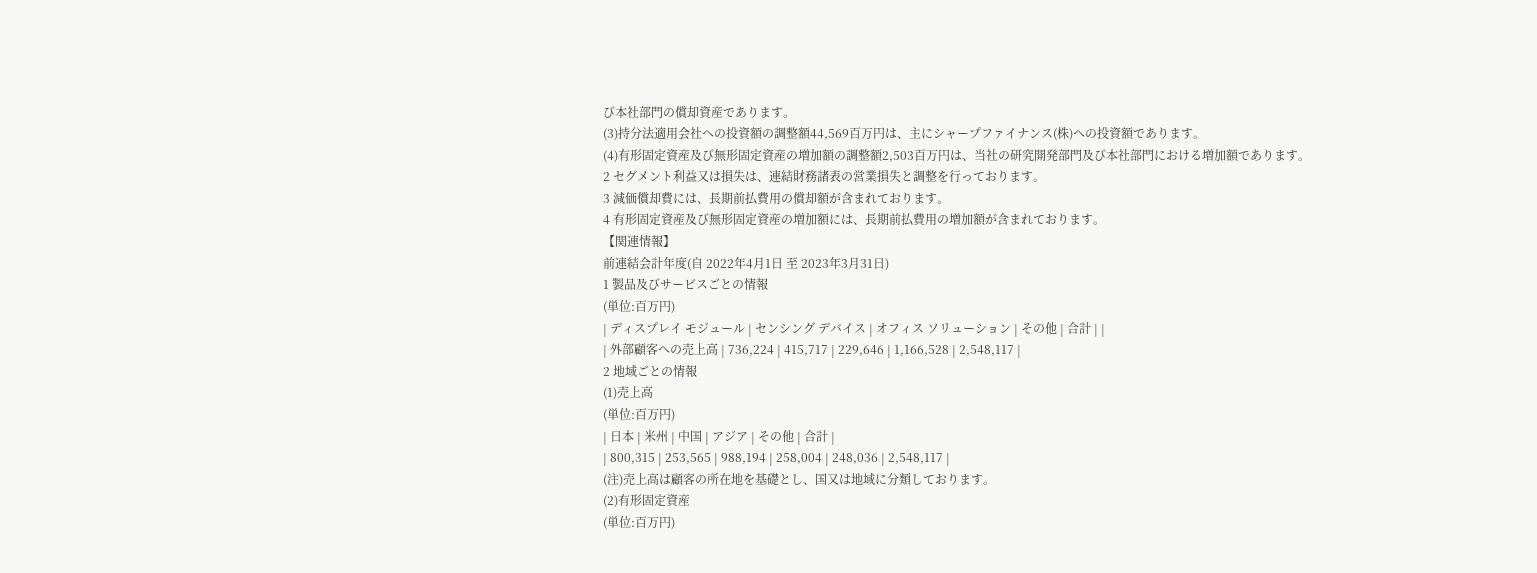び本社部門の償却資産であります。
(3)持分法適用会社への投資額の調整額44,569百万円は、主にシャープファイナンス(株)への投資額であります。
(4)有形固定資産及び無形固定資産の増加額の調整額2,503百万円は、当社の研究開発部門及び本社部門における増加額であります。
2 セグメント利益又は損失は、連結財務諸表の営業損失と調整を行っております。
3 減価償却費には、長期前払費用の償却額が含まれております。
4 有形固定資産及び無形固定資産の増加額には、長期前払費用の増加額が含まれております。
【関連情報】
前連結会計年度(自 2022年4月1日 至 2023年3月31日)
1 製品及びサービスごとの情報
(単位:百万円)
| ディスプレイ モジュール | センシング デバイス | オフィス ソリューション | その他 | 合計 | |
| 外部顧客への売上高 | 736,224 | 415,717 | 229,646 | 1,166,528 | 2,548,117 |
2 地域ごとの情報
(1)売上高
(単位:百万円)
| 日本 | 米州 | 中国 | アジア | その他 | 合計 |
| 800,315 | 253,565 | 988,194 | 258,004 | 248,036 | 2,548,117 |
(注)売上高は顧客の所在地を基礎とし、国又は地域に分類しております。
(2)有形固定資産
(単位:百万円)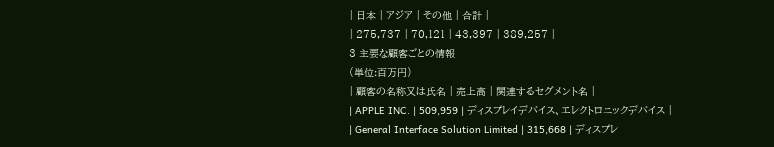| 日本 | アジア | その他 | 合計 |
| 275,737 | 70,121 | 43,397 | 389,257 |
3 主要な顧客ごとの情報
(単位:百万円)
| 顧客の名称又は氏名 | 売上高 | 関連するセグメント名 |
| APPLE INC. | 509,959 | ディスプレイデバイス、エレクトロニックデバイス |
| General Interface Solution Limited | 315,668 | ディスプレ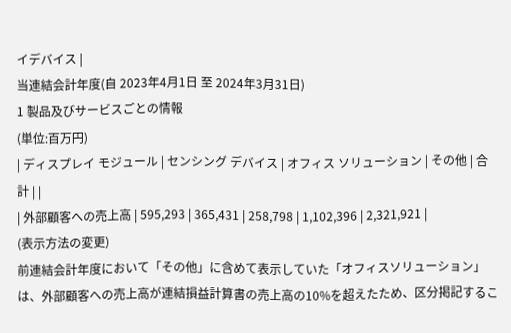イデバイス |
当連結会計年度(自 2023年4月1日 至 2024年3月31日)
1 製品及びサービスごとの情報
(単位:百万円)
| ディスプレイ モジュール | センシング デバイス | オフィス ソリューション | その他 | 合計 | |
| 外部顧客への売上高 | 595,293 | 365,431 | 258,798 | 1,102,396 | 2,321,921 |
(表示方法の変更)
前連結会計年度において「その他」に含めて表示していた「オフィスソリューション」は、外部顧客への売上高が連結損益計算書の売上高の10%を超えたため、区分掲記するこ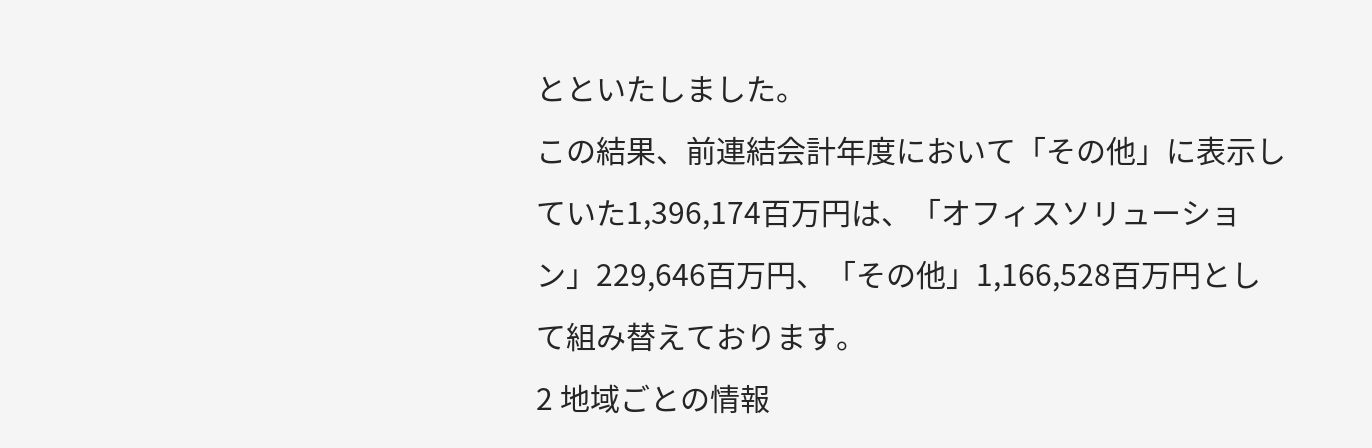とといたしました。
この結果、前連結会計年度において「その他」に表示していた1,396,174百万円は、「オフィスソリューション」229,646百万円、「その他」1,166,528百万円として組み替えております。
2 地域ごとの情報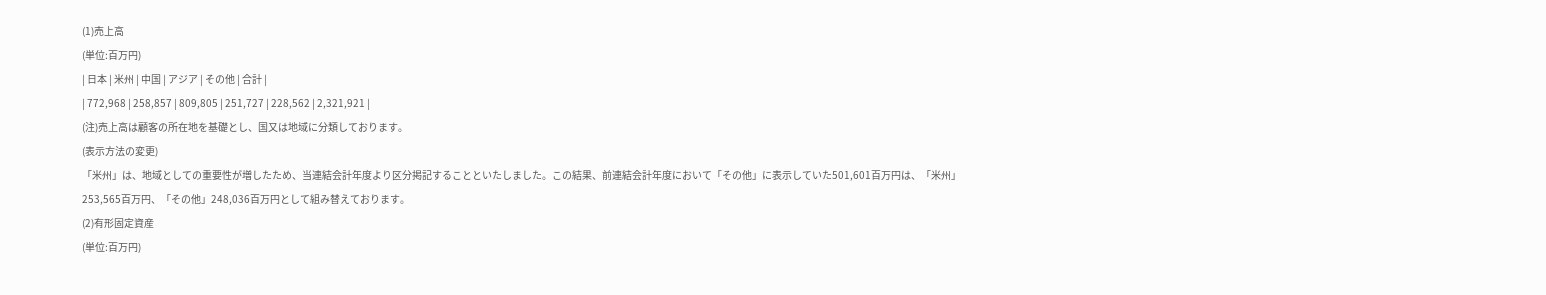(1)売上高
(単位:百万円)
| 日本 | 米州 | 中国 | アジア | その他 | 合計 |
| 772,968 | 258,857 | 809,805 | 251,727 | 228,562 | 2,321,921 |
(注)売上高は顧客の所在地を基礎とし、国又は地域に分類しております。
(表示方法の変更)
「米州」は、地域としての重要性が増したため、当連結会計年度より区分掲記することといたしました。この結果、前連結会計年度において「その他」に表示していた501,601百万円は、「米州」253,565百万円、「その他」248,036百万円として組み替えております。
(2)有形固定資産
(単位:百万円)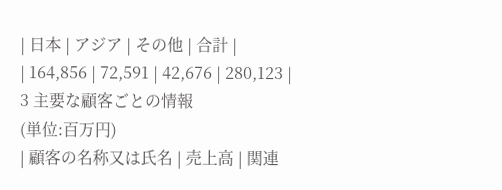| 日本 | アジア | その他 | 合計 |
| 164,856 | 72,591 | 42,676 | 280,123 |
3 主要な顧客ごとの情報
(単位:百万円)
| 顧客の名称又は氏名 | 売上高 | 関連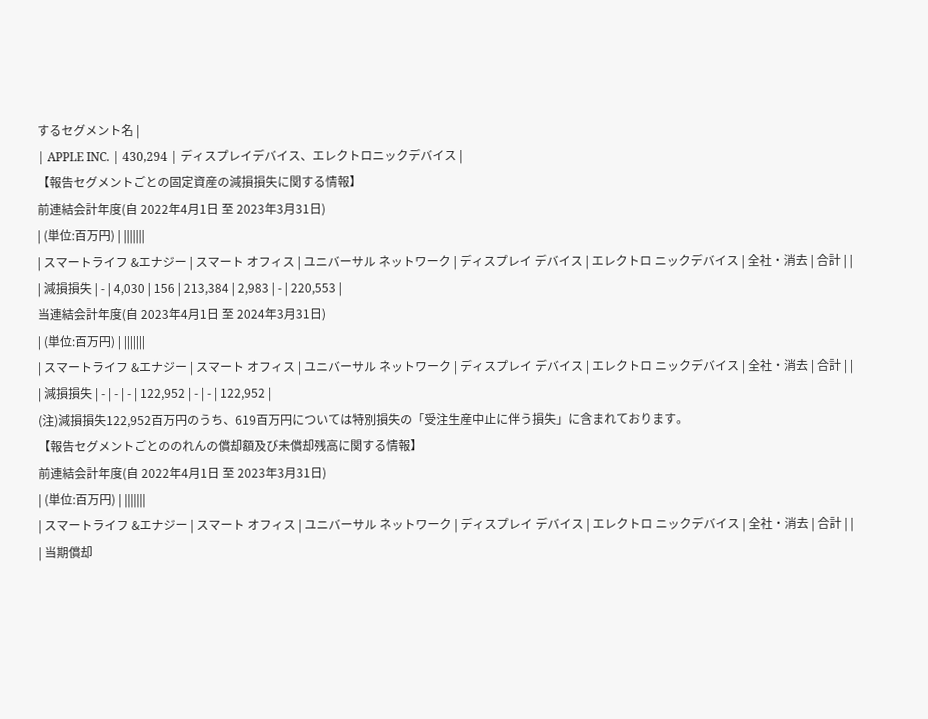するセグメント名 |
| APPLE INC. | 430,294 | ディスプレイデバイス、エレクトロニックデバイス |
【報告セグメントごとの固定資産の減損損失に関する情報】
前連結会計年度(自 2022年4月1日 至 2023年3月31日)
| (単位:百万円) | |||||||
| スマートライフ &エナジー | スマート オフィス | ユニバーサル ネットワーク | ディスプレイ デバイス | エレクトロ ニックデバイス | 全社・消去 | 合計 | |
| 減損損失 | - | 4,030 | 156 | 213,384 | 2,983 | - | 220,553 |
当連結会計年度(自 2023年4月1日 至 2024年3月31日)
| (単位:百万円) | |||||||
| スマートライフ &エナジー | スマート オフィス | ユニバーサル ネットワーク | ディスプレイ デバイス | エレクトロ ニックデバイス | 全社・消去 | 合計 | |
| 減損損失 | - | - | - | 122,952 | - | - | 122,952 |
(注)減損損失122,952百万円のうち、619百万円については特別損失の「受注生産中止に伴う損失」に含まれております。
【報告セグメントごとののれんの償却額及び未償却残高に関する情報】
前連結会計年度(自 2022年4月1日 至 2023年3月31日)
| (単位:百万円) | |||||||
| スマートライフ &エナジー | スマート オフィス | ユニバーサル ネットワーク | ディスプレイ デバイス | エレクトロ ニックデバイス | 全社・消去 | 合計 | |
| 当期償却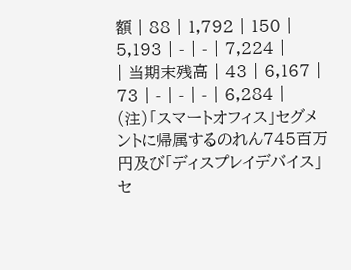額 | 88 | 1,792 | 150 | 5,193 | - | - | 7,224 |
| 当期末残高 | 43 | 6,167 | 73 | - | - | - | 6,284 |
(注)「スマートオフィス」セグメントに帰属するのれん745百万円及び「ディスプレイデバイス」セ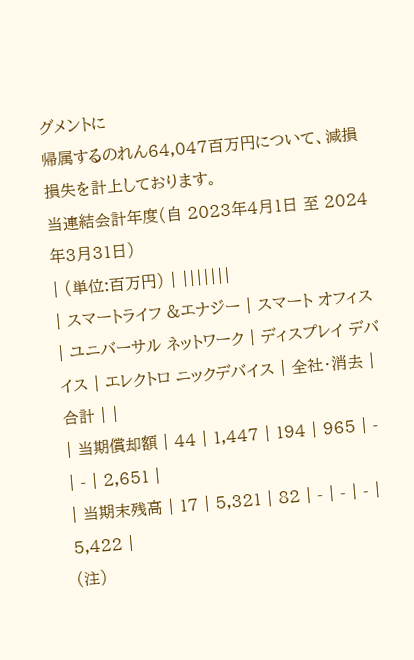グメントに
帰属するのれん64,047百万円について、減損損失を計上しております。
当連結会計年度(自 2023年4月1日 至 2024年3月31日)
| (単位:百万円) | |||||||
| スマートライフ &エナジー | スマート オフィス | ユニバーサル ネットワーク | ディスプレイ デバイス | エレクトロ ニックデバイス | 全社・消去 | 合計 | |
| 当期償却額 | 44 | 1,447 | 194 | 965 | - | - | 2,651 |
| 当期末残高 | 17 | 5,321 | 82 | - | - | - | 5,422 |
(注)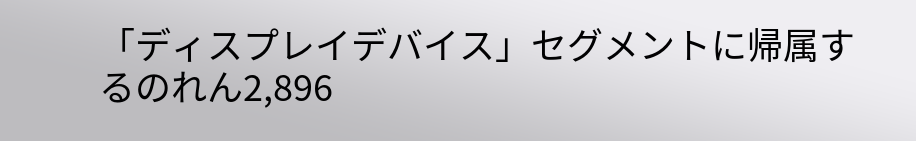「ディスプレイデバイス」セグメントに帰属するのれん2,896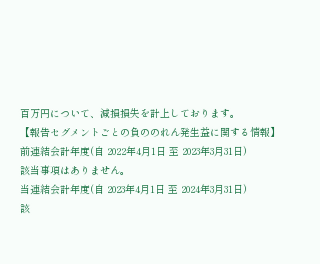百万円について、減損損失を計上しております。
【報告セグメントごとの負ののれん発生益に関する情報】
前連結会計年度(自 2022年4月1日 至 2023年3月31日)
該当事項はありません。
当連結会計年度(自 2023年4月1日 至 2024年3月31日)
該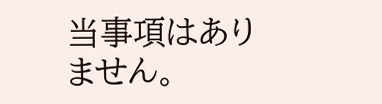当事項はありません。